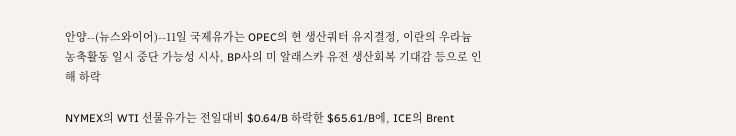안양--(뉴스와이어)--11일 국제유가는 OPEC의 현 생산쿼터 유지결정, 이란의 우라늄 농축활동 일시 중단 가능성 시사, BP사의 미 알래스카 유전 생산회복 기대감 등으로 인해 하락

NYMEX의 WTI 선물유가는 전일대비 $0.64/B 하락한 $65.61/B에, ICE의 Brent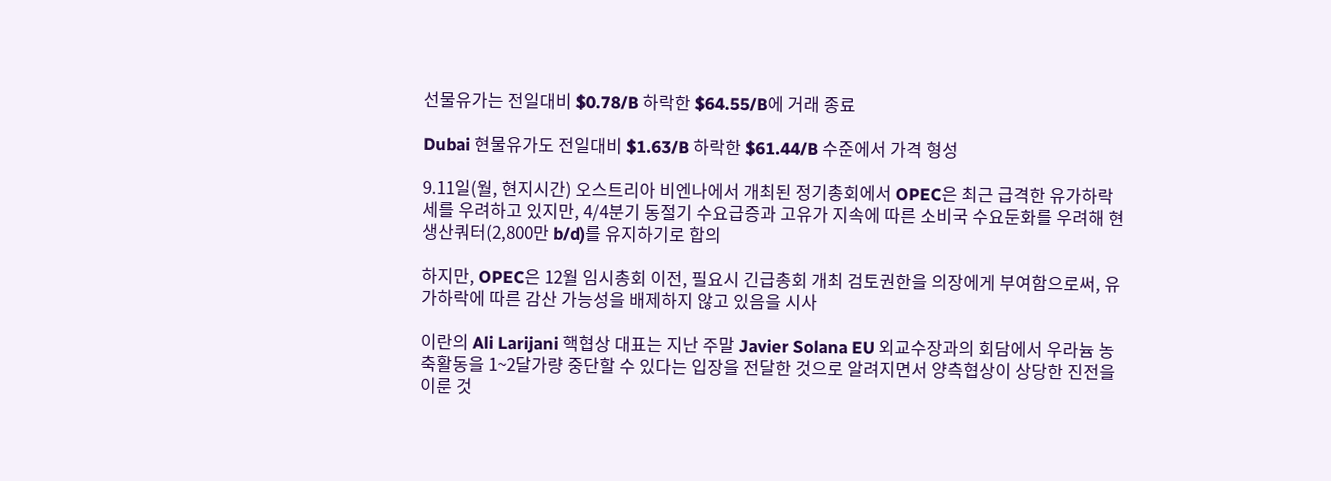선물유가는 전일대비 $0.78/B 하락한 $64.55/B에 거래 종료

Dubai 현물유가도 전일대비 $1.63/B 하락한 $61.44/B 수준에서 가격 형성

9.11일(월, 현지시간) 오스트리아 비엔나에서 개최된 정기총회에서 OPEC은 최근 급격한 유가하락세를 우려하고 있지만, 4/4분기 동절기 수요급증과 고유가 지속에 따른 소비국 수요둔화를 우려해 현 생산쿼터(2,800만 b/d)를 유지하기로 합의

하지만, OPEC은 12월 임시총회 이전, 필요시 긴급총회 개최 검토권한을 의장에게 부여함으로써, 유가하락에 따른 감산 가능성을 배제하지 않고 있음을 시사

이란의 Ali Larijani 핵협상 대표는 지난 주말 Javier Solana EU 외교수장과의 회담에서 우라늄 농축활동을 1~2달가량 중단할 수 있다는 입장을 전달한 것으로 알려지면서 양측협상이 상당한 진전을 이룬 것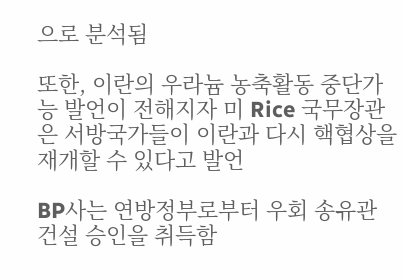으로 분석됨

또한, 이란의 우라늄 농축활동 중단가능 발언이 전해지자 미 Rice 국무장관은 서방국가들이 이란과 다시 핵협상을 재개할 수 있다고 발언

BP사는 연방정부로부터 우회 송유관 건설 승인을 취득함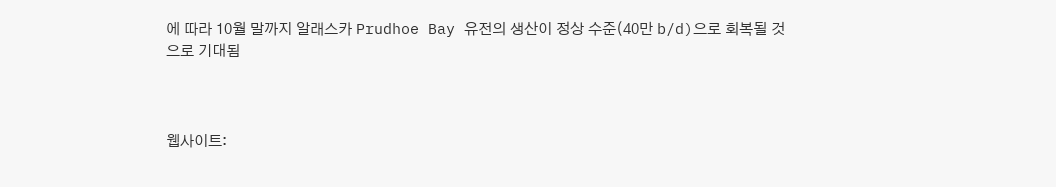에 따라 10월 말까지 알래스카 Prudhoe Bay 유전의 생산이 정상 수준(40만 b/d)으로 회복될 것으로 기대됨



웹사이트: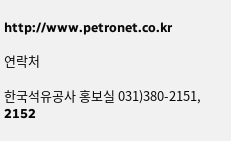http://www.petronet.co.kr

연락처

한국석유공사 홍보실 031)380-2151, 2152